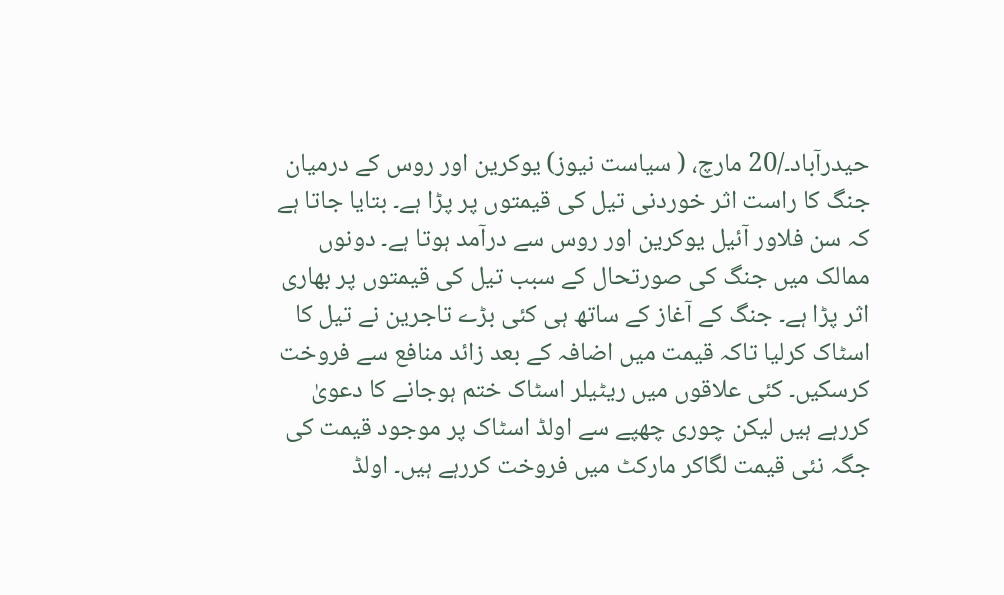حیدرآباد۔/20 مارچ، ( سیاست نیوز) یوکرین اور روس کے درمیان جنگ کا راست اثر خوردنی تیل کی قیمتوں پر پڑا ہے۔ بتایا جاتا ہے کہ سن فلاور آئیل یوکرین اور روس سے درآمد ہوتا ہے۔ دونوں ممالک میں جنگ کی صورتحال کے سبب تیل کی قیمتوں پر بھاری اثر پڑا ہے۔ جنگ کے آغاز کے ساتھ ہی کئی بڑے تاجرین نے تیل کا اسٹاک کرلیا تاکہ قیمت میں اضافہ کے بعد زائد منافع سے فروخت کرسکیں۔ کئی علاقوں میں ریٹیلر اسٹاک ختم ہوجانے کا دعویٰ کررہے ہیں لیکن چوری چھپے سے اولڈ اسٹاک پر موجود قیمت کی جگہ نئی قیمت لگاکر مارکٹ میں فروخت کررہے ہیں۔ اولڈ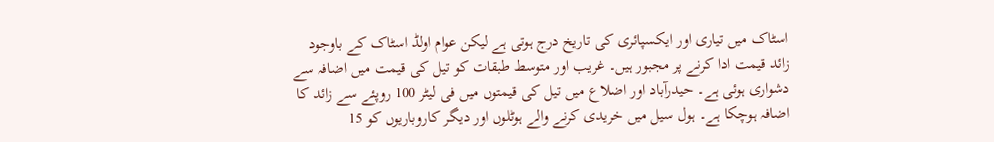اسٹاک میں تیاری اور ایکسپائری کی تاریخ درج ہوتی ہے لیکن عوام اولڈ اسٹاک کے باوجود زائد قیمت ادا کرنے پر مجبور ہیں۔ غریب اور متوسط طبقات کو تیل کی قیمت میں اضافہ سے دشواری ہوئی ہے۔ حیدرآباد اور اضلاع میں تیل کی قیمتوں میں فی لیٹر 100 روپئے سے زائد کا اضافہ ہوچکا ہے۔ ہول سیل میں خریدی کرنے والے ہوٹلوں اور دیگر کاروباریوں کو 15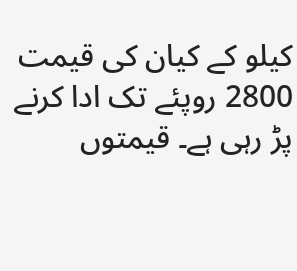کیلو کے کیان کی قیمت 2800 روپئے تک ادا کرنے پڑ رہی ہے۔ قیمتوں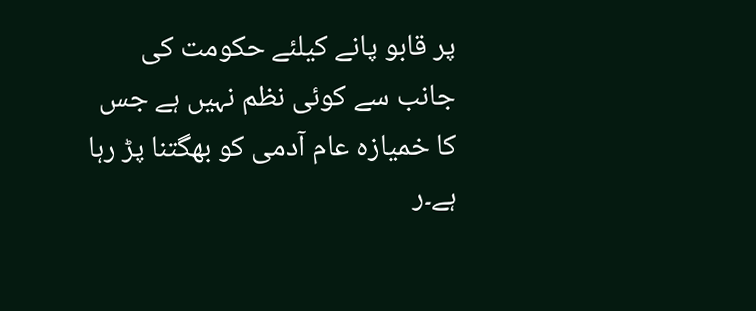پر قابو پانے کیلئے حکومت کی جانب سے کوئی نظم نہیں ہے جس کا خمیازہ عام آدمی کو بھگتنا پڑ رہا ہے۔ر